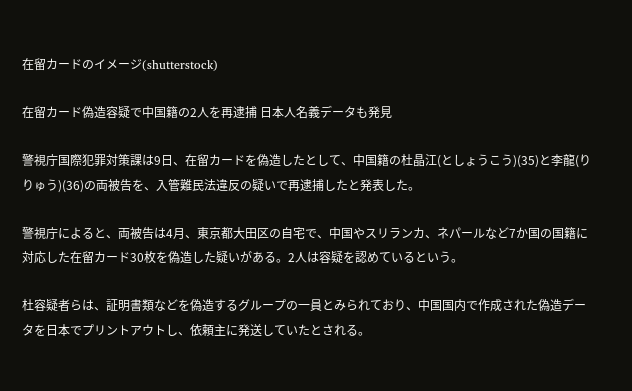在留カードのイメージ(shutterstock)

在留カード偽造容疑で中国籍の2人を再逮捕 日本人名義データも発見

警視庁国際犯罪対策課は9日、在留カードを偽造したとして、中国籍の杜晶江(としょうこう)(35)と李龍(りりゅう)(36)の両被告を、入管難民法違反の疑いで再逮捕したと発表した。

警視庁によると、両被告は4月、東京都大田区の自宅で、中国やスリランカ、ネパールなど7か国の国籍に対応した在留カード30枚を偽造した疑いがある。2人は容疑を認めているという。

杜容疑者らは、証明書類などを偽造するグループの一員とみられており、中国国内で作成された偽造データを日本でプリントアウトし、依頼主に発送していたとされる。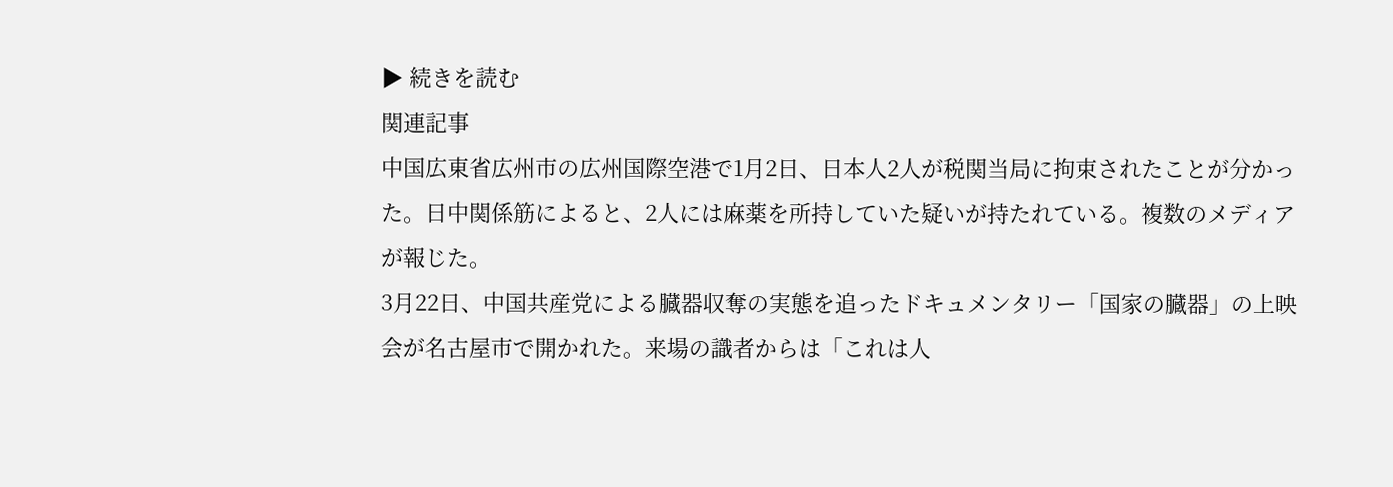▶ 続きを読む
関連記事
中国広東省広州市の広州国際空港で1月2日、日本人2人が税関当局に拘束されたことが分かった。日中関係筋によると、2人には麻薬を所持していた疑いが持たれている。複数のメディアが報じた。
3月22日、中国共産党による臓器収奪の実態を追ったドキュメンタリー「国家の臓器」の上映会が名古屋市で開かれた。来場の識者からは「これは人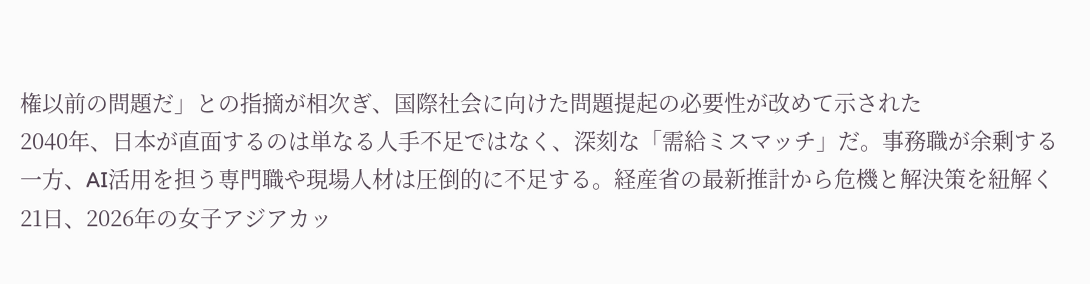権以前の問題だ」との指摘が相次ぎ、国際社会に向けた問題提起の必要性が改めて示された
2040年、日本が直面するのは単なる人手不足ではなく、深刻な「需給ミスマッチ」だ。事務職が余剰する一方、AI活用を担う専門職や現場人材は圧倒的に不足する。経産省の最新推計から危機と解決策を紐解く
21日、2026年の女子アジアカッ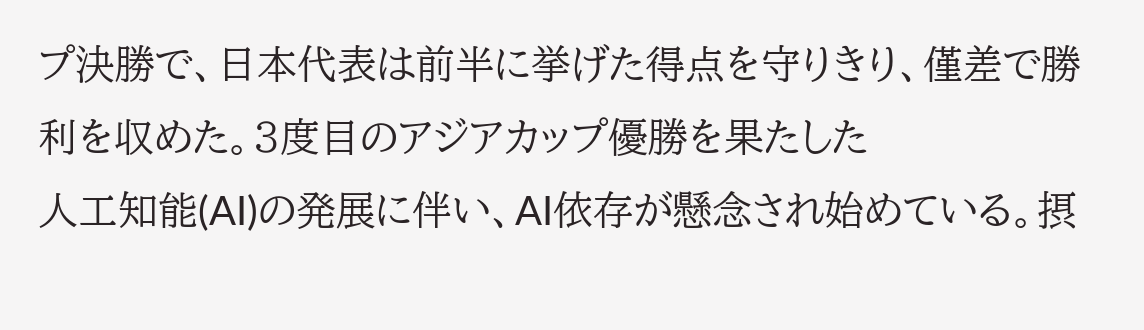プ決勝で、日本代表は前半に挙げた得点を守りきり、僅差で勝利を収めた。3度目のアジアカップ優勝を果たした
人工知能(AI)の発展に伴い、AI依存が懸念され始めている。摂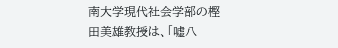南大学現代社会学部の樫田美雄教授は、「嘘八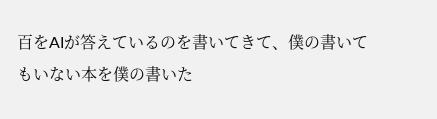百をAIが答えているのを書いてきて、僕の書いてもいない本を僕の書いた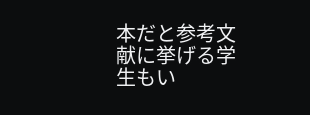本だと参考文献に挙げる学生もい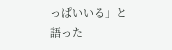っぱいいる」と語った